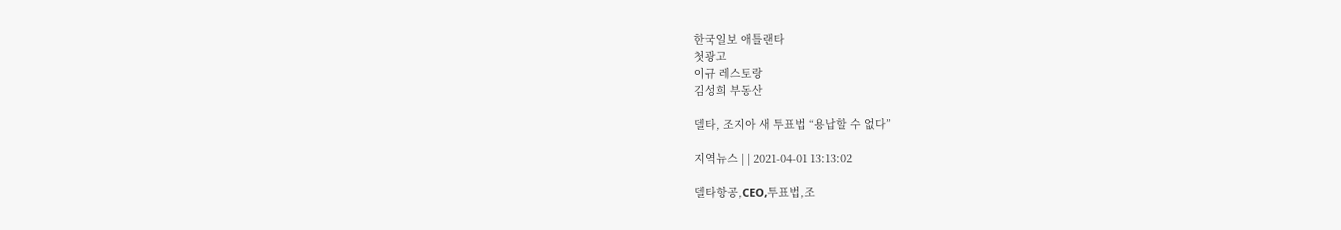한국일보 애틀랜타
첫광고
이규 레스토랑
김성희 부동산

델타, 조지아 새 투표법 “용납할 수 없다”

지역뉴스 | | 2021-04-01 13:13:02

델타항공,CEO,투표법,조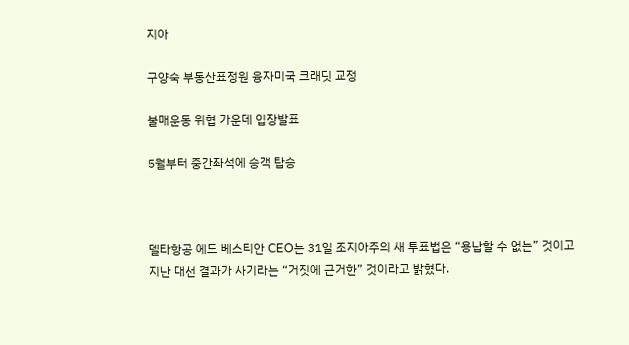지아

구양숙 부동산표정원 융자미국 크래딧 교정

불매운동 위협 가운데 입장발표

5월부터 중간좌석에 승객 탑승



델타항공 에드 베스티안 CEO는 31일 조지아주의 새 투표법은 “용납할 수 없는” 것이고 지난 대선 결과가 사기라는 “거짓에 근거한” 것이라고 밝혔다.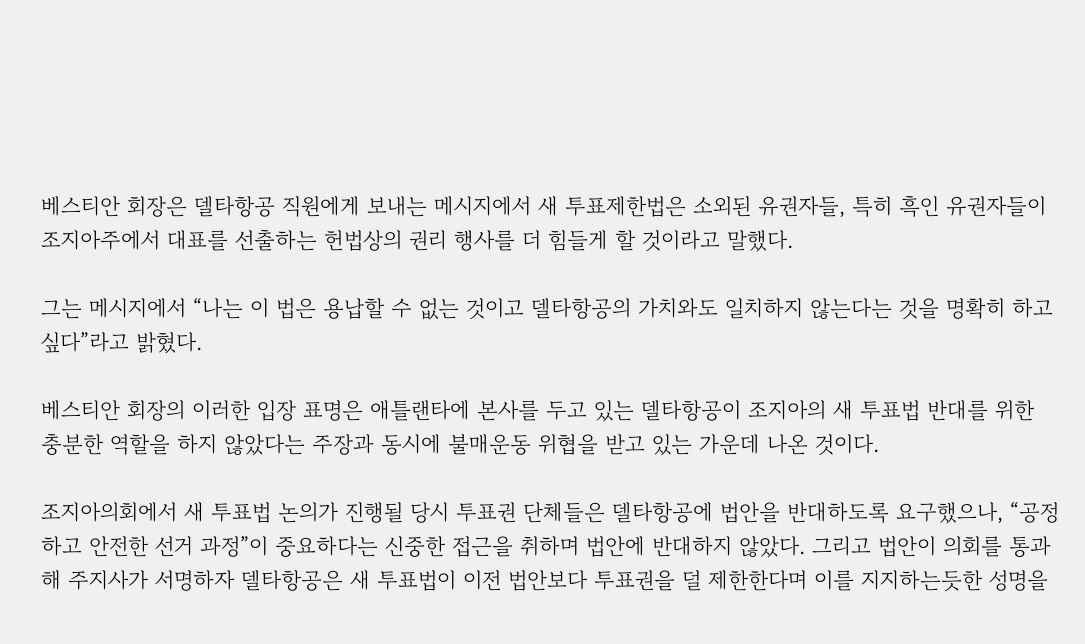베스티안 회장은 델타항공 직원에게 보내는 메시지에서 새 투표제한법은 소외된 유권자들, 특히 흑인 유권자들이 조지아주에서 대표를 선출하는 헌법상의 권리 행사를 더 힘들게 할 것이라고 말했다.

그는 메시지에서 “나는 이 법은 용납할 수 없는 것이고 델타항공의 가치와도 일치하지 않는다는 것을 명확히 하고 싶다”라고 밝혔다.

베스티안 회장의 이러한 입장 표명은 애틀랜타에 본사를 두고 있는 델타항공이 조지아의 새 투표법 반대를 위한 충분한 역할을 하지 않았다는 주장과 동시에 불매운동 위협을 받고 있는 가운데 나온 것이다.

조지아의회에서 새 투표법 논의가 진행될 당시 투표권 단체들은 델타항공에 법안을 반대하도록 요구했으나, “공정하고 안전한 선거 과정”이 중요하다는 신중한 접근을 취하며 법안에 반대하지 않았다. 그리고 법안이 의회를 통과해 주지사가 서명하자 델타항공은 새 투표법이 이전 법안보다 투표권을 덜 제한한다며 이를 지지하는듯한 성명을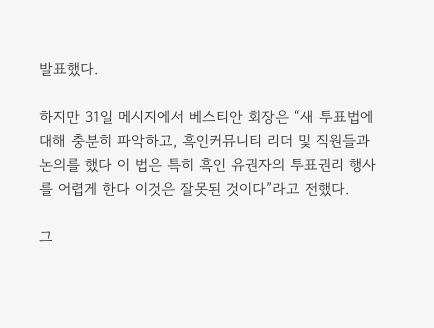발표했다.

하지만 31일 메시지에서 베스티안 회장은 “새 투표법에 대해 충분히 파악하고, 흑인커뮤니티 리더 및 직원들과 논의를 했다 이 법은 특히 흑인 유권자의 투표권리 행사를 어렵게 한다 이것은 잘못된 것이다”라고 전했다.

그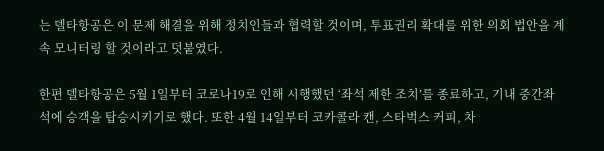는 델타항공은 이 문제 해결을 위해 정치인들과 협력할 것이며, 투표권리 확대를 위한 의회 법안을 계속 모니터링 할 것이라고 덧붙였다.

한편 델타항공은 5월 1일부터 코로나19로 인해 시행했던 ‘좌석 제한 조치’를 종료하고, 기내 중간좌석에 승객을 탑승시키기로 했다. 또한 4월 14일부터 코카콜라 캔, 스타벅스 커피, 차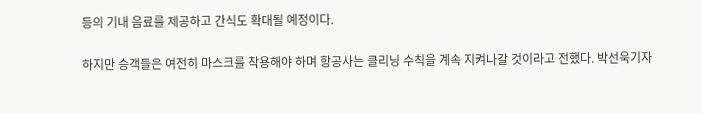등의 기내 음료를 제공하고 간식도 확대될 예정이다.

하지만 승객들은 여전히 마스크를 착용해야 하며 항공사는 클리닝 수칙을 계속 지켜나갈 것이라고 전했다. 박선욱기자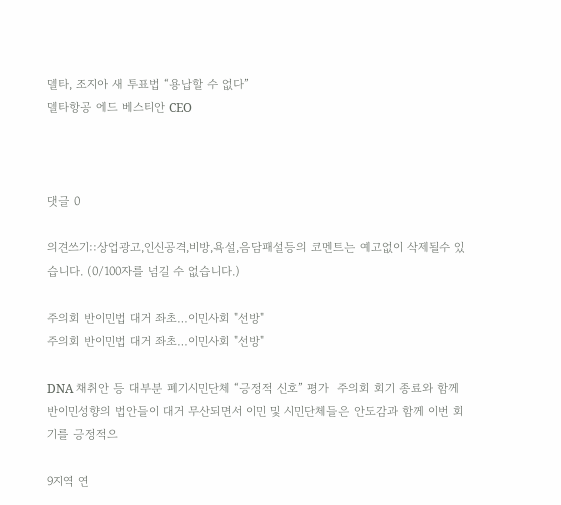델타, 조지아 새 투표법 “용납할 수 없다”
델타항공 에드 베스티안 CEO



댓글 0

의견쓰기::상업광고,인신공격,비방,욕설,음담패설등의 코멘트는 예고없이 삭제될수 있습니다. (0/100자를 넘길 수 없습니다.)

주의회 반이민법 대거 좌초…이민사회 "선방"
주의회 반이민법 대거 좌초…이민사회 "선방"

DNA 채취안 등 대부분 폐기시민단체 “긍정적 신호” 평가  주의회 회기 종료와 함께 반이민성향의 법안들이 대거 무산되면서 이민 및 시민단체들은 안도감과 함께 이번 회기를 긍정적으

9지역 연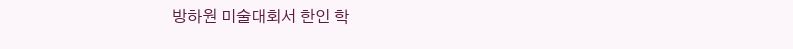방하원 미술대회서 한인 학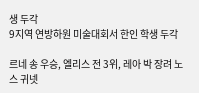생 두각
9지역 연방하원 미술대회서 한인 학생 두각

르네 송 우승, 엘리스 전 3위, 레아 박 장려 노스 귀넷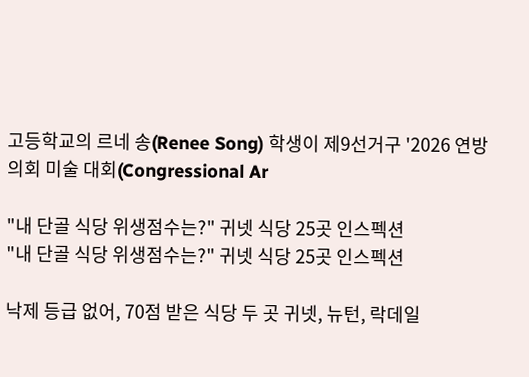고등학교의 르네 송(Renee Song) 학생이 제9선거구 '2026 연방 의회 미술 대회(Congressional Ar

"내 단골 식당 위생점수는?" 귀넷 식당 25곳 인스펙션
"내 단골 식당 위생점수는?" 귀넷 식당 25곳 인스펙션

낙제 등급 없어, 70점 받은 식당 두 곳 귀넷, 뉴턴, 락데일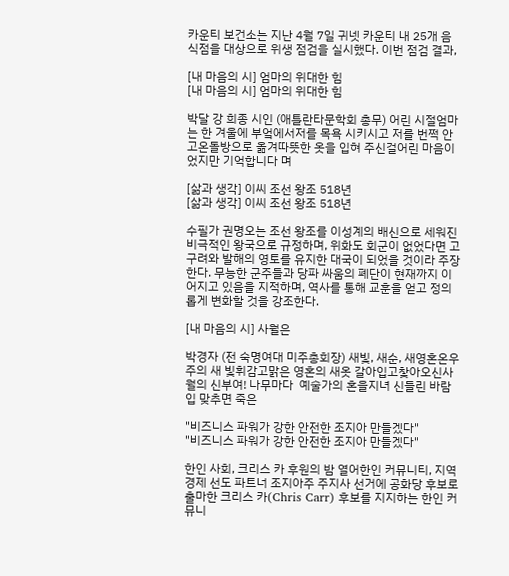카운티 보건소는 지난 4월 7일 귀넷 카운티 내 25개 음식점을 대상으로 위생 점검을 실시했다. 이번 점검 결과,

[내 마음의 시] 엄마의 위대한 힘
[내 마음의 시] 엄마의 위대한 힘

박달 강 희종 시인 (애틀란타문학회 총무) 어린 시절엄마는 한 겨울에 부엌에서저를 목욕 시키시고 저를 번쩍 안고온돌방으로 옮겨따뜻한 옷을 입혀 주신걸어린 마음이었지만 기억합니다 며

[삶과 생각] 이씨 조선 왕조 518년
[삶과 생각] 이씨 조선 왕조 518년

수필가 권명오는 조선 왕조를 이성계의 배신으로 세워진 비극적인 왕국으로 규정하며, 위화도 회군이 없었다면 고구려와 발해의 영토를 유지한 대국이 되었을 것이라 주장한다. 무능한 군주들과 당파 싸움의 폐단이 현재까지 이어지고 있음을 지적하며, 역사를 통해 교훈을 얻고 정의롭게 변화할 것을 강조한다.

[내 마음의 시] 사월은

박경자 (전 숙명여대 미주총회장) 새빛, 새순, 새영혼온우주의 새 빛휘감고맑은 영혼의 새옷 갈아입고찿아오신사월의 신부여! 나무마다  예술가의 혼을지녀 신들린 바람 입 맞추면 죽은

"비즈니스 파워가 강한 안전한 조지아 만들겠다"
"비즈니스 파워가 강한 안전한 조지아 만들겠다"

한인 사회, 크리스 카 후원의 밤 열어한인 커뮤니티, 지역경제 선도 파트너 조지아주 주지사 선거에 공화당 후보로 출마한 크리스 카(Chris Carr) 후보를 지지하는 한인 커뮤니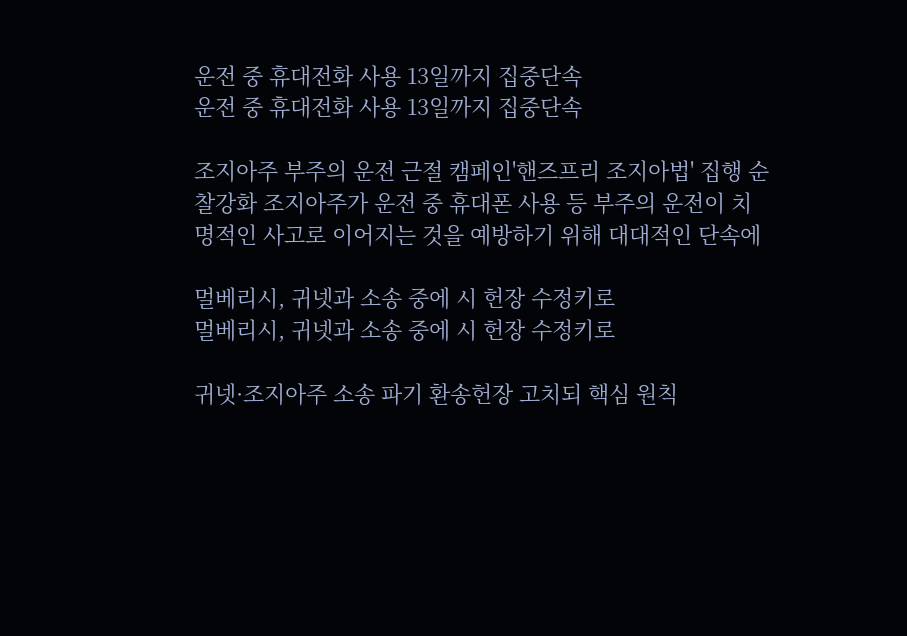운전 중 휴대전화 사용 13일까지 집중단속
운전 중 휴대전화 사용 13일까지 집중단속

조지아주 부주의 운전 근절 캠페인'핸즈프리 조지아법' 집행 순찰강화 조지아주가 운전 중 휴대폰 사용 등 부주의 운전이 치명적인 사고로 이어지는 것을 예방하기 위해 대대적인 단속에

멀베리시, 귀넷과 소송 중에 시 헌장 수정키로
멀베리시, 귀넷과 소송 중에 시 헌장 수정키로

귀넷·조지아주 소송 파기 환송헌장 고치되 핵심 원칙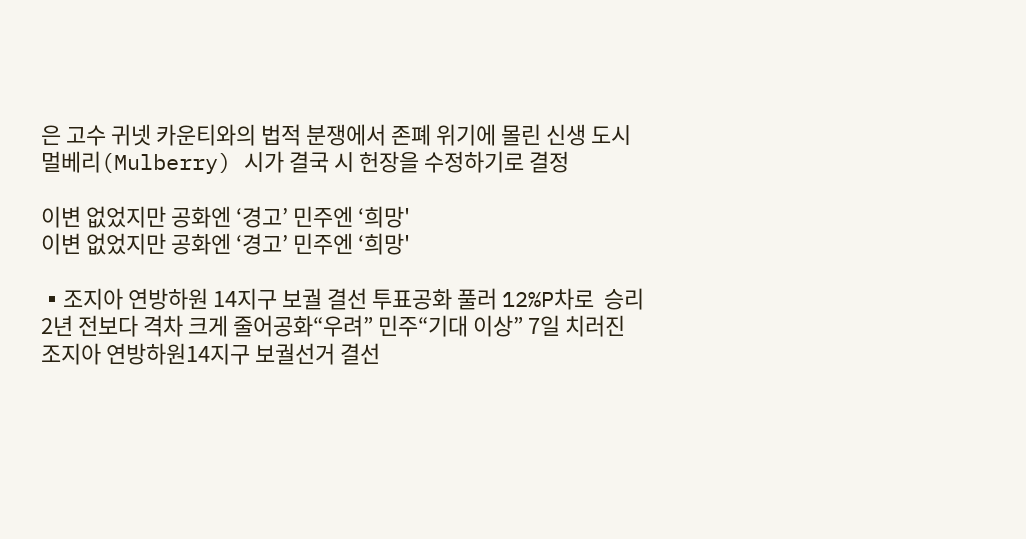은 고수 귀넷 카운티와의 법적 분쟁에서 존폐 위기에 몰린 신생 도시 멀베리(Mulberry) 시가 결국 시 헌장을 수정하기로 결정

이변 없었지만 공화엔 ‘경고’ 민주엔 ‘희망'
이변 없었지만 공화엔 ‘경고’ 민주엔 ‘희망'

▪조지아 연방하원 14지구 보궐 결선 투표공화 풀러 12%P차로  승리2년 전보다 격차 크게 줄어공화“우려” 민주“기대 이상” 7일 치러진 조지아 연방하원14지구 보궐선거 결선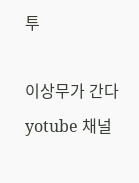투

이상무가 간다 yotube 채널